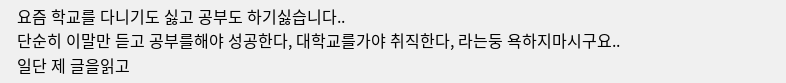요즘 학교를 다니기도 싫고 공부도 하기싫습니다..
단순히 이말만 듣고 공부를해야 성공한다, 대학교를가야 취직한다, 라는둥 욕하지마시구요..
일단 제 글을읽고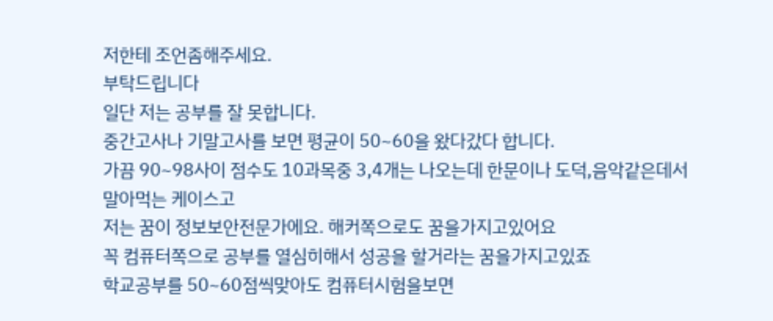저한테 조언좀해주세요.
부탁드립니다
일단 저는 공부를 잘 못합니다.
중간고사나 기말고사를 보면 평균이 50~60을 왔다갔다 합니다.
가끔 90~98사이 점수도 10과목중 3,4개는 나오는데 한문이나 도덕,음악같은데서 말아먹는 케이스고
저는 꿈이 정보보안전문가에요. 해커쪽으로도 꿈을가지고있어요
꼭 컴퓨터쪽으로 공부를 열심히해서 성공을 할거라는 꿈을가지고있죠
학교공부를 50~60점씩맞아도 컴퓨터시험을보면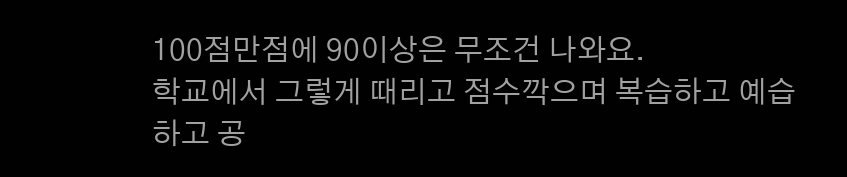100점만점에 90이상은 무조건 나와요.
학교에서 그렇게 때리고 점수깍으며 복습하고 예습하고 공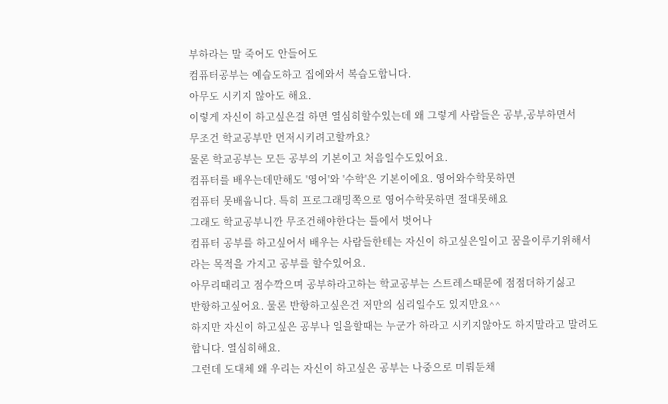부하라는 말 죽어도 안들어도
컴퓨터공부는 예습도하고 집에와서 복습도합니다.
아무도 시키지 않아도 해요.
이렇게 자신이 하고싶은걸 하면 열심히할수있는데 왜 그렇게 사람들은 공부,공부하면서
무조건 학교공부만 먼저시키려고할까요?
물론 학교공부는 모든 공부의 기본이고 처음일수도있어요.
컴퓨터를 배우는데만해도 '영어'와 '수학'은 기본이에요. 영어와수학못하면
컴퓨터 못배웁니다. 특히 프로그래밍쪽으로 영어수학못하면 절대못해요
그래도 학교공부니깐 무조건해야한다는 틀에서 벗어나
컴퓨터 공부를 하고싶어서 배우는 사람들한테는 자신이 하고싶은일이고 꿈을이루기위해서
라는 목적을 가지고 공부를 할수있어요.
아무리때리고 점수깍으며 공부하라고하는 학교공부는 스트레스때문에 점점더하기싫고
반항하고싶어요. 물론 반항하고싶은건 저만의 심리일수도 있지만요^^
하지만 자신이 하고싶은 공부나 일을할때는 누군가 하라고 시키지않아도 하지말라고 말려도
합니다. 열심히해요.
그런데 도대체 왜 우리는 자신이 하고싶은 공부는 나중으로 미뤄둔채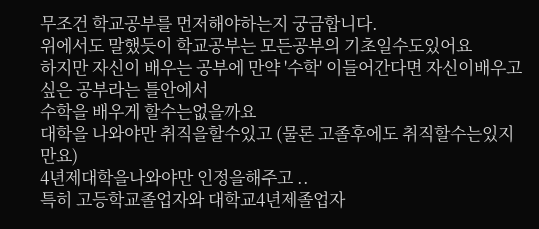무조건 학교공부를 먼저해야하는지 궁금합니다.
위에서도 말했듯이 학교공부는 모든공부의 기초일수도있어요
하지만 자신이 배우는 공부에 만약 '수학' 이들어간다면 자신이배우고싶은 공부라는 틀안에서
수학을 배우게 할수는없을까요
대학을 나와야만 취직을할수있고 (물론 고졸후에도 취직할수는있지만요)
4년제대학을나와야만 인정을해주고 ..
특히 고등학교졸업자와 대학교4년제졸업자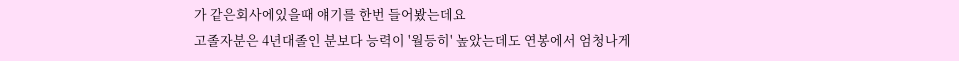가 같은회사에있을때 얘기를 한번 들어봤는데요
고졸자분은 4년대졸인 분보다 능력이 '월등히' 높았는데도 연봉에서 엄청나게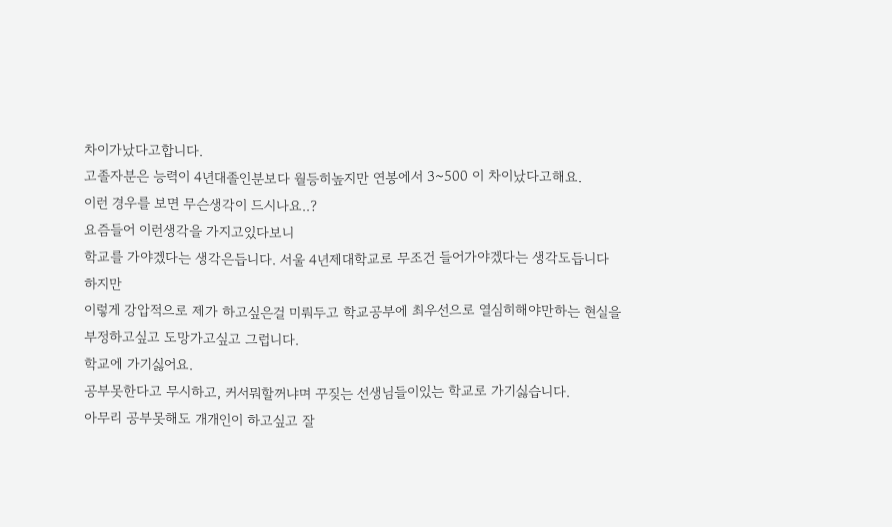차이가났다고합니다.
고졸자분은 능력이 4년대졸인분보다 월등히높지만 연봉에서 3~500 이 차이났다고해요.
이런 경우를 보면 무슨생각이 드시나요..?
요즘들어 이런생각을 가지고있다보니
학교를 가야겠다는 생각은듭니다. 서울 4년제대학교로 무조건 들어가야겠다는 생각도듭니다
하지만
이렇게 강압적으로 제가 하고싶은걸 미뤄두고 학교공부에 최우선으로 열심히해야만하는 현실을
부정하고싶고 도망가고싶고 그럽니다.
학교에 가기싫어요.
공부못한다고 무시하고, 커서뭐할꺼냐며 꾸짖는 선생님들이있는 학교로 가기싫습니다.
아무리 공부못해도 개개인이 하고싶고 잘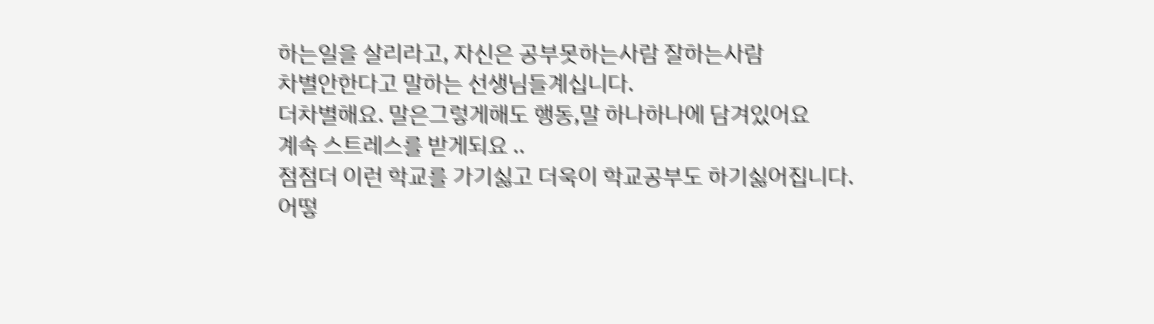하는일을 살리라고, 자신은 공부못하는사람 잘하는사람
차별안한다고 말하는 선생님들계십니다.
더차별해요. 말은그렇게해도 행동,말 하나하나에 담겨있어요
계속 스트레스를 받게되요 ..
점점더 이런 학교를 가기싫고 더욱이 학교공부도 하기싫어집니다.
어떻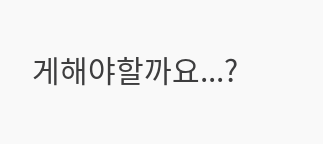게해야할까요...?